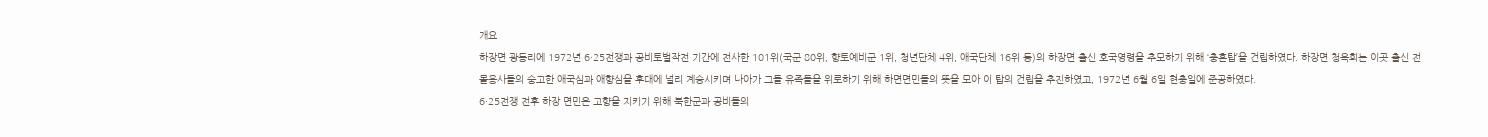개요
하장면 광동리에 1972년 6·25전쟁과 공비토벌작전 기간에 전사한 101위(국군 80위, 향토예비군 1위, 청년단체 4위, 애국단체 16위 등)의 하장면 출신 호국영령을 추모하기 위해 ‘충혼탑’을 건립하였다. 하장면 청옥회는 이곳 출신 전몰용사들의 숭고한 애국심과 애향심을 후대에 널리 계승시키며 나아가 그들 유족들을 위로하기 위해 하면면민들의 뜻을 모아 이 탑의 건립을 추진하였고, 1972년 6월 6일 현충일에 준공하였다.
6·25전쟁 전후 하장 면민은 고향을 지키기 위해 북한군과 공비들의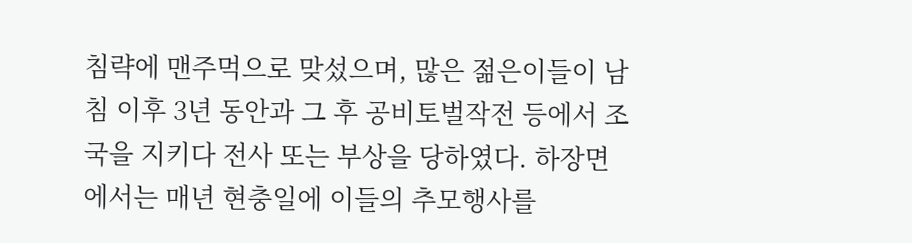침략에 맨주먹으로 맞섰으며, 많은 젊은이들이 남침 이후 3년 동안과 그 후 공비토벌작전 등에서 조국을 지키다 전사 또는 부상을 당하였다. 하장면에서는 매년 현충일에 이들의 추모행사를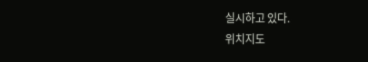실시하고 있다.
위치지도